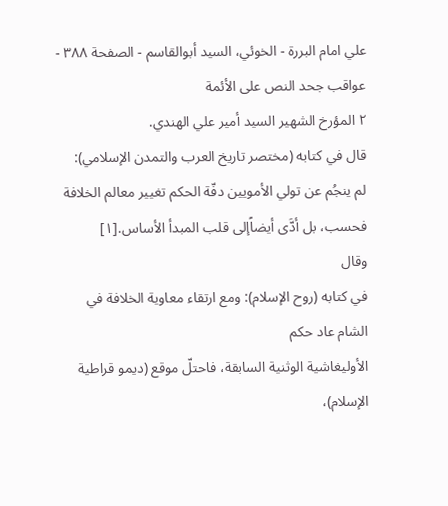علي امام البررة - الخوئي، السيد أبوالقاسم - الصفحة ٣٨٨ - عواقب جحد النص على الأئمة
٢ المؤرخ الشهير السيد أمير علي الهندي.
قال في کتابه (مختصر تاريخ العرب والتمدن الإسلامي):
لم ينجُم عن تولي الأمويين دفّة الحکم تغيير معالم الخلافة فحسب، بل أدَّى أيضاًإلى قلب المبدأ الأساس.[١]
وقال
في کتابه (روح الإسلام): ومع ارتقاء معاوية الخلافة في الشام عاد حکم
الأوليغاشية الوثنية السابقة، فاحتلّ موقع (ديمو قراطية الإسلام)،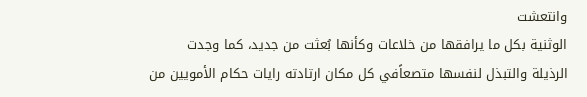وانتعشت
الوثنية بکل ما يرافقها من خلاعات وکأنها بُعثت من جديد، کما وجدت
الرذيلة والتبذل لنفسها متصعاًفي کل مکان ارتادته رايات حکام الأمويين من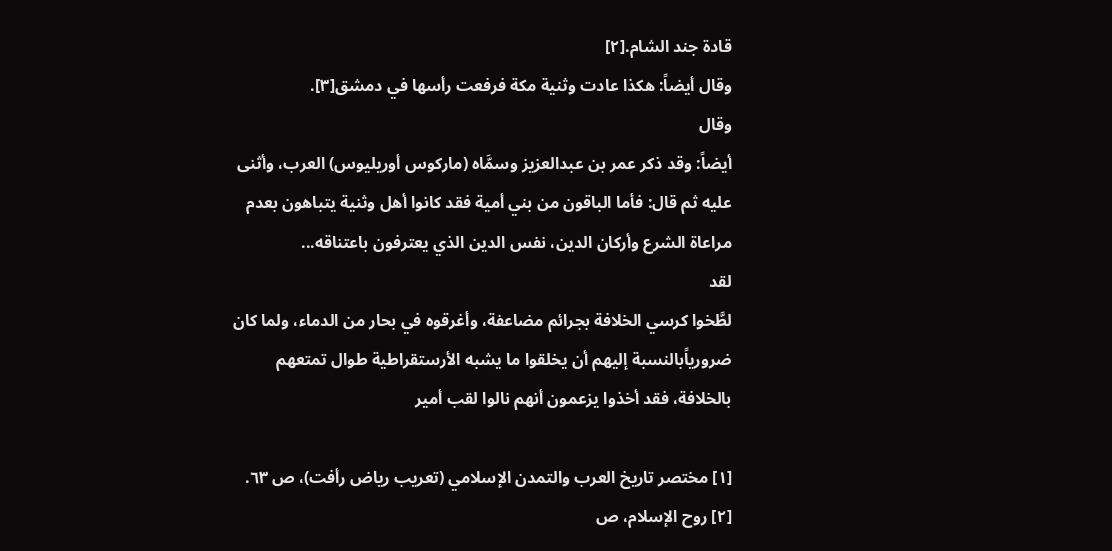قادة جند الشام.[٢]
وقال أيضاً: هکذا عادت وثنية مکة فرفعت رأسها في دمشق[٣].
وقال
أيضاً: وقد ذکر عمر بن عبدالعزيز وسمَّاه (مارکوس أوريليوس) العرب، وأثنى
عليه ثم قال: فأما الباقون من بني أمية فقد کانوا أهل وثنية يتباهون بعدم
مراعاة الشرع وأرکان الدين، نفس الدين الذي يعترفون باعتناقه...
لقد
لطَّخوا کرسي الخلافة بجرائم مضاعفة، وأغرقوه في بحار من الدماء، ولما کان
ضرورياًبالنسبة إليهم أن يخلقوا ما يشبه الأرستقراطية طوال تمتعهم
بالخلافة، فقد أخذوا يزعمون أنهم نالوا لقب أمير

[١] مختصر تاريخ العرب والتمدن الإسلامي (تعريب رياض رأفت)، ص ٦٣.
[٢] روح الإسلام، ص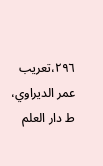٢٩٦،تعريب عمر الديراوي، ط دار العلم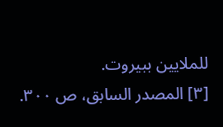للملايين ببيروت.
[٣] المصدر السابق، ص ٣٠٠.